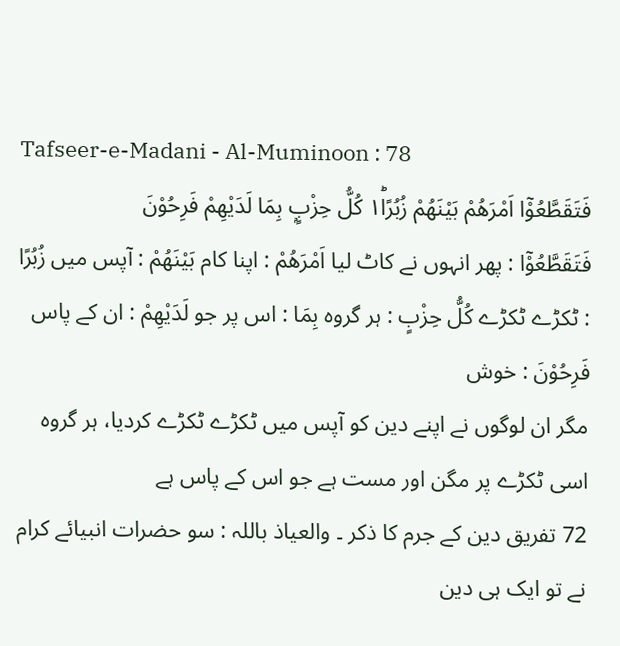Tafseer-e-Madani - Al-Muminoon : 78
فَتَقَطَّعُوْۤا اَمْرَهُمْ بَیْنَهُمْ زُبُرًا١ؕ كُلُّ حِزْبٍۭ بِمَا لَدَیْهِمْ فَرِحُوْنَ
فَتَقَطَّعُوْٓا : پھر انہوں نے کاٹ لیا اَمْرَهُمْ : اپنا کام بَيْنَهُمْ : آپس میں زُبُرًا : ٹکڑے ٹکڑے كُلُّ حِزْبٍ : ہر گروہ بِمَا : اس پر جو لَدَيْهِمْ : ان کے پاس فَرِحُوْنَ : خوش
مگر ان لوگوں نے اپنے دین کو آپس میں ٹکڑے ٹکڑے کردیا، ہر گروہ اسی ٹکڑے پر مگن اور مست ہے جو اس کے پاس ہے
72 تفریق دین کے جرم کا ذکر ۔ والعیاذ باللہ : سو حضرات انبیائے کرام نے تو ایک ہی دین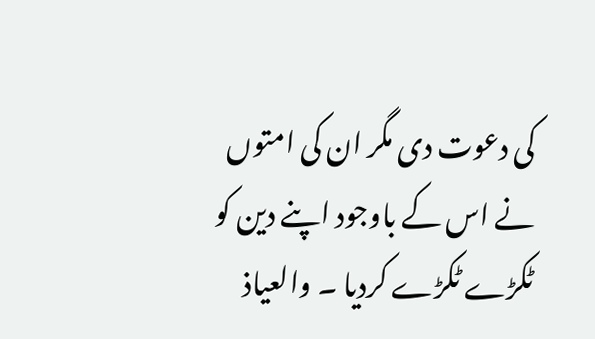کی دعوت دی مگر ان کی امتوں نے اس کے باوجود اپنے دین کو ٹکڑے ٹکڑے کردیا ۔ والعیاذ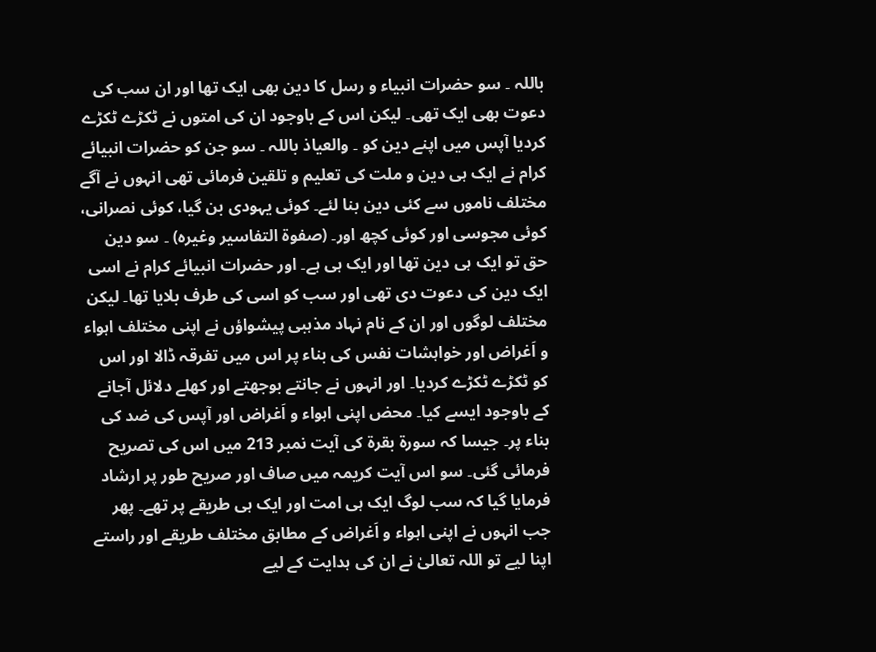باللہ ۔ سو حضرات انبیاء و رسل کا دین بھی ایک تھا اور ان سب کی دعوت بھی ایک تھی۔ لیکن اس کے باوجود ان کی امتوں نے ٹکڑے ٹکڑے کردیا آپس میں اپنے دین کو ۔ والعیاذ باللہ ۔ سو جن کو حضرات انبیائے کرام نے ایک ہی دین و ملت کی تعلیم و تلقین فرمائی تھی انہوں نے آگے مختلف ناموں سے کئی دین بنا لئے۔ کوئی یہودی بن گیا، کوئی نصرانی، کوئی مجوسی اور کوئی کچھ اور۔ (صفوۃ التفاسیر وغیرہ) ۔ سو دین حق تو ایک ہی دین تھا اور ایک ہی ہے۔ اور حضرات انبیائے کرام نے اسی ایک دین کی دعوت دی تھی اور سب کو اسی کی طرف بلایا تھا۔ لیکن مختلف لوگوں اور ان کے نام نہاد مذہبی پیشواؤں نے اپنی مختلف اہواء و اَغراض اور خواہشات نفس کی بناء پر اس میں تفرقہ ڈالا اور اس کو ٹکڑے ٹکڑے کردیا۔ اور انہوں نے جانتے بوجھتے اور کھلے دلائل آجانے کے باوجود ایسے کیا۔ محض اپنی اہواء و اَغراض اور آپس کی ضد کی بناء پر۔ جیسا کہ سورة بقرۃ کی آیت نمبر 213 میں اس کی تصریح فرمائی گئی۔ سو اس آیت کریمہ میں صاف اور صریح طور پر ارشاد فرمایا گیا کہ سب لوگ ایک ہی امت اور ایک ہی طریقے پر تھے۔ پھر جب انہوں نے اپنی اہواء و اَغراض کے مطابق مختلف طریقے اور راستے اپنا لیے تو اللہ تعالیٰ نے ان کی ہدایت کے لیے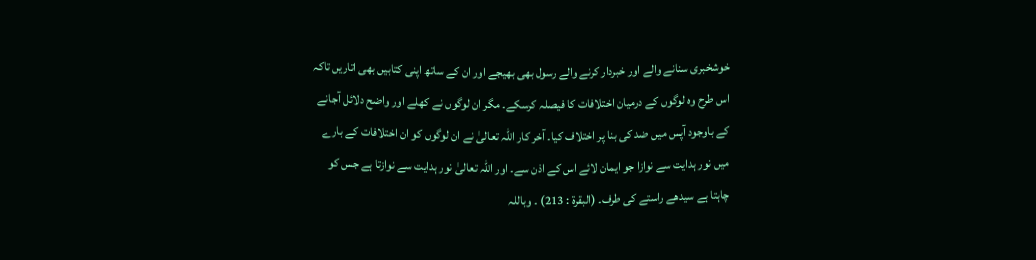خوشخبری سنانے والے اور خبردار کرنے والے رسول بھی بھیجے اور ان کے ساتھ اپنی کتابیں بھی اتاریں تاکہ اس طرح وہ لوگوں کے درمیان اختلافات کا فیصلہ کرسکے۔ مگر ان لوگوں نے کھلے اور واضح دلائل آجانے کے باوجود آپس میں ضد کی بنا پر اختلاف کیا۔ آخر کار اللہ تعالیٰ نے ان لوگوں کو ان اختلافات کے بارے میں نور ہدایت سے نوازا جو ایمان لائے اس کے اذن سے۔ اور اللہ تعالیٰ نور ہدایت سے نوازتا ہے جس کو چاہتا ہے سیدھے راستے کی طرف۔ (البقرۃ : 213) ۔ وباللہ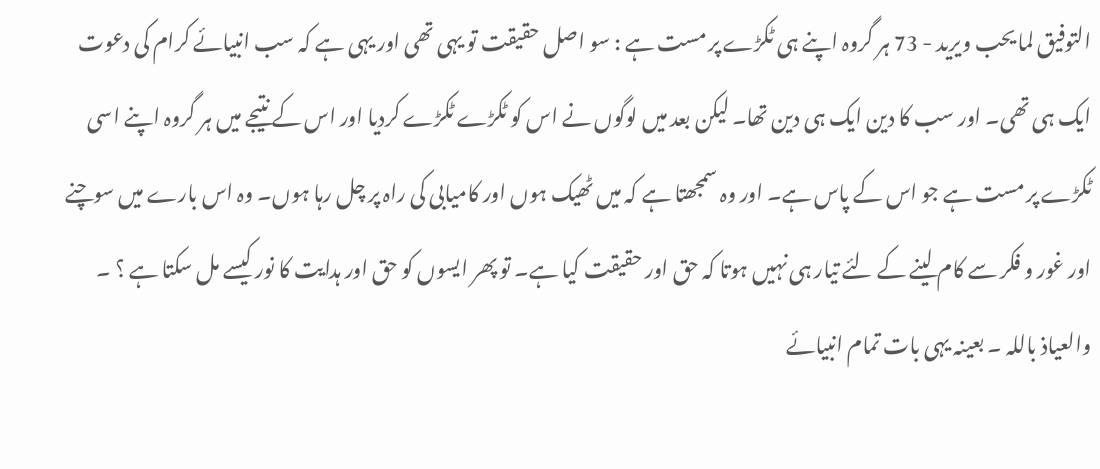التوفیق لما یحب ویرید - 73 ہر گروہ اپنے ہی ٹکڑے پر مست ہے : سو اصل حقیقت تو یہی تھی اور یہی ہے کہ سب انبیائے کرام کی دعوت ایک ہی تھی۔ اور سب کا دین ایک ہی دین تھا۔ لیکن بعد میں لوگوں نے اس کو ٹکڑے ٹکڑے کردیا اور اس کے نتیجے میں ہر گروہ اپنے اسی ٹکڑے پر مست ہے جو اس کے پاس ہے۔ اور وہ سمجھتا ہے کہ میں ٹھیک ہوں اور کامیابی کی راہ پر چل رہا ہوں۔ وہ اس بارے میں سوچنے اور غور و فکر سے کام لینے کے لئے تیار ہی نہیں ہوتا کہ حق اور حقیقت کیا ہے۔ تو پھر ایسوں کو حق اور ہدایت کا نور کیسے مل سکتا ہے ؟ ۔ والعیاذ باللہ ۔ بعینہ یہی بات تمام انبیائے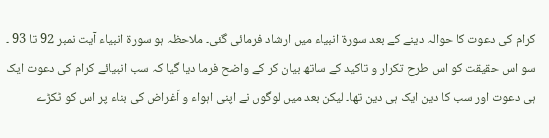کرام کی دعوت کا حوالہ دینے کے بعد سورة انبیاء میں ارشاد فرمائی گئی۔ ملاحظہ ہو سورة انبیاء آیت نمبر 92 تا 93 ۔ سو اس حقیقت کو اس طرح تکرار و تاکید کے ساتھ بیان کر کے واضح فرما دیا گیا کہ سب انبیائے کرام کی دعوت ایک ہی دعوت اور سب کا دین ایک ہی دین تھا۔ لیکن بعد میں لوگوں نے اپنی اہواء و اَغراض کی بناء پر اس کو ٹکڑے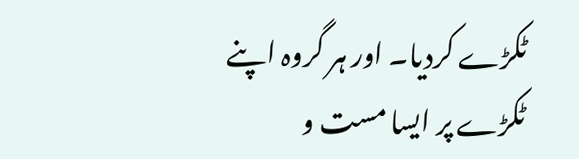ٹکڑے کردیا۔ اور ہر گروہ اپنے ٹکڑے پر ایسا مست و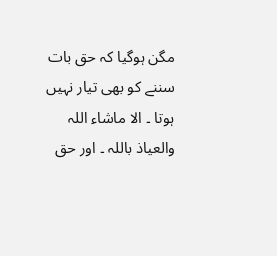مگن ہوگیا کہ حق بات سننے کو بھی تیار نہیں ہوتا ۔ الا ماشاء اللہ والعیاذ باللہ ۔ اور حق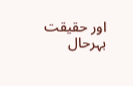اور حقیقت بہرحال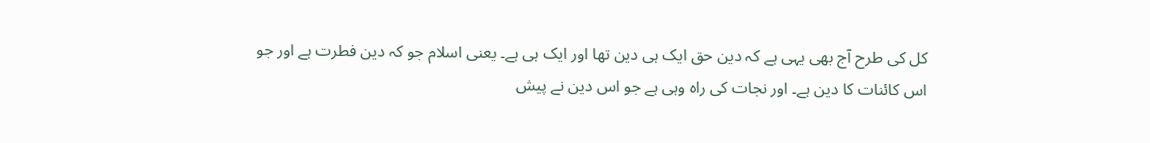کل کی طرح آج بھی یہی ہے کہ دین حق ایک ہی دین تھا اور ایک ہی ہے۔ یعنی اسلام جو کہ دین فطرت ہے اور جو اس کائنات کا دین ہے۔ اور نجات کی راہ وہی ہے جو اس دین نے پیش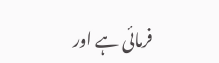فرمائی ہے اور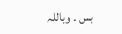بس ۔ وباللہ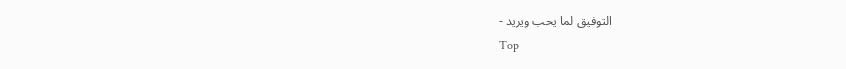التوفیق لما یحب ویرید -
Top